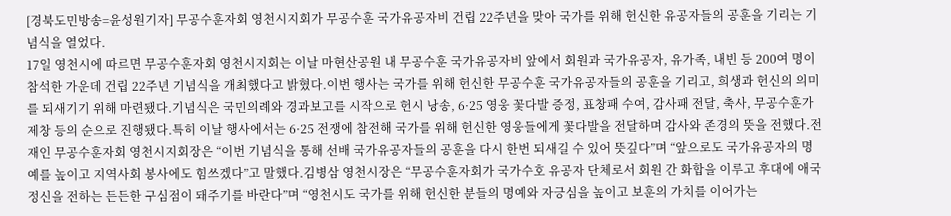[경북도민방송=윤성원기자] 무공수훈자회 영천시지회가 무공수훈 국가유공자비 건립 22주년을 맞아 국가를 위해 헌신한 유공자들의 공훈을 기리는 기념식을 열었다.
17일 영천시에 따르면 무공수훈자회 영천시지회는 이날 마현산공원 내 무공수훈 국가유공자비 앞에서 회원과 국가유공자, 유가족, 내빈 등 200여 명이 참석한 가운데 건립 22주년 기념식을 개최했다고 밝혔다.이번 행사는 국가를 위해 헌신한 무공수훈 국가유공자들의 공훈을 기리고, 희생과 헌신의 의미를 되새기기 위해 마련됐다.기념식은 국민의례와 경과보고를 시작으로 헌시 낭송, 6·25 영웅 꽃다발 증정, 표창패 수여, 감사패 전달, 축사, 무공수훈가 제창 등의 순으로 진행됐다.특히 이날 행사에서는 6·25 전쟁에 참전해 국가를 위해 헌신한 영웅들에게 꽃다발을 전달하며 감사와 존경의 뜻을 전했다.전재인 무공수훈자회 영천시지회장은 “이번 기념식을 통해 선배 국가유공자들의 공훈을 다시 한번 되새길 수 있어 뜻깊다”며 “앞으로도 국가유공자의 명예를 높이고 지역사회 봉사에도 힘쓰겠다”고 말했다.김병삼 영천시장은 “무공수훈자회가 국가수호 유공자 단체로서 회원 간 화합을 이루고 후대에 애국정신을 전하는 든든한 구심점이 돼주기를 바란다”며 “영천시도 국가를 위해 헌신한 분들의 명예와 자긍심을 높이고 보훈의 가치를 이어가는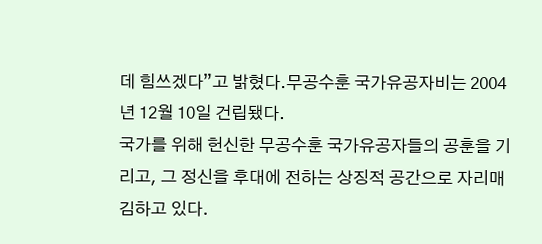데 힘쓰겠다”고 밝혔다.무공수훈 국가유공자비는 2004년 12월 10일 건립됐다.
국가를 위해 헌신한 무공수훈 국가유공자들의 공훈을 기리고, 그 정신을 후대에 전하는 상징적 공간으로 자리매김하고 있다.